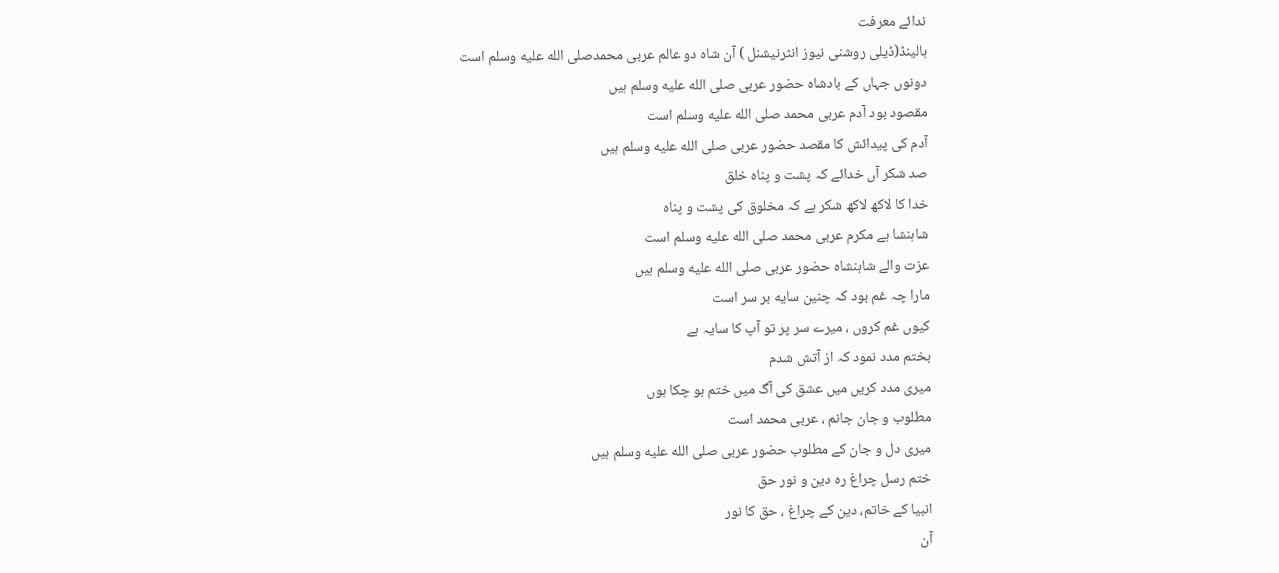ندائے معرفت
ہالینڈ(ڈیلی روشنی نیوز انٹرنیشنل ) آن شاه دو عالم عربی محمدصلى الله عليه وسلم است
دونوں جہاں کے بادشاہ حضور عربی صلى الله عليه وسلم ہیں
مقصود بود آدم عربی محمد صلى الله عليه وسلم است
آدم کی پیدائش کا مقصد حضور عربی صلى الله عليه وسلم ہیں
صد شکر آں خدائے کہ پشت و پناه خلق
خدا کا لاکھ لاکھ شکر ہے کہ مخلوق کی پشت و پناہ
شاہنشا ہے مکرم عربی محمد صلى الله عليه وسلم است
عزت والے شاہنشاہ حضور عربی صلى الله عليه وسلم ہیں
مارا چہ غم بود کہ چنین سایه بر سر است
کیوں غم کروں ، میرے سر پر تو آپ کا سایہ ہے
بختم مدد نمود کہ از آتش شدم
میری مدد کریں میں عشق کی آگ میں ختم ہو چکا ہوں
مطلوب و جان جانم ، عربی محمد است
میری دل و جان کے مطلوب حضور عربی صلى الله عليه وسلم ہیں
ختم رسل چراغ ره دین و نور حق
انبیا کے خاتم، دین کے چراغ ، حق کا نور
آن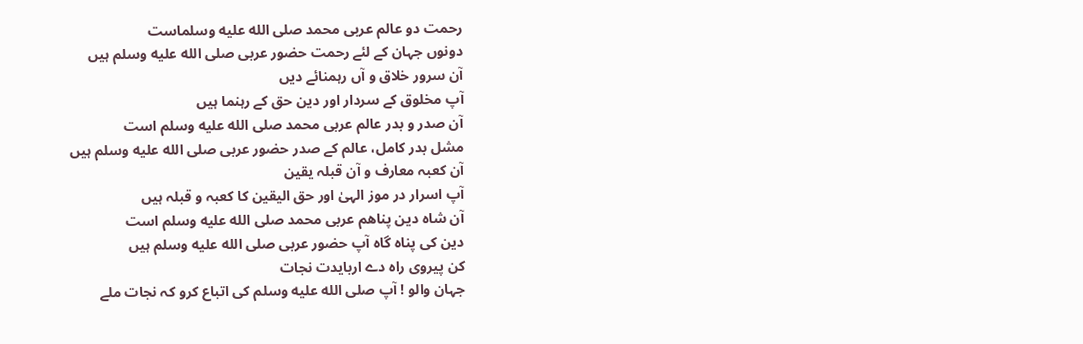رحمت دو عالم عربی محمد صلى الله عليه وسلماست
دونوں جہان کے لئے رحمت حضور عربی صلى الله عليه وسلم ہیں
آن سرور خلاق و آں رہمنائے دیں
آپ مخلوق کے سردار اور دین حق کے رہنما ہیں
آن صدر و بدر عالم عربی محمد صلى الله عليه وسلم است
مشل بدر کامل، عالم کے صدر حضور عربی صلى الله عليه وسلم ہیں
آن کعبہ معارف و آن قبلہ یقین
آپ اسرار در موز الہیٰ اور حق الیقین کا کعبہ و قبلہ ہیں
آن شاه دین پناهم عربی محمد صلى الله عليه وسلم است
دین کی پناہ گاہ آپ حضور عربی صلى الله عليه وسلم ہیں
کن پیروی راہ دے اربایدت نجات
جہان والو ! آپ صلى الله عليه وسلم کی اتباع کرو کہ نجات ملے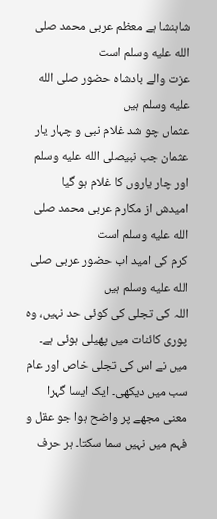شاہنشا ہے معظم عربی محمد صلى الله عليه وسلم است
عزت والے بادشاہ حضور صلى الله عليه وسلم ہیں
عثماں چو شد غلام نبی و چہار یار
عثمان جب نبیصلى الله عليه وسلم اور چار یاروں کا غلام ہو گیا
امیدش از مکارم عربی محمد صلى الله عليه وسلم است
کرم کی امید اب حضور عربی صلى الله عليه وسلم ہیں
اللہ کی تجلی کی کوئی حد نہیں، وہ پوری کائنات میں پھیلی ہوئی ہے۔ میں نے اس کی تجلی خاص اور عام سب میں دیکھی۔ ایک ایسا گہرا معنی مجھے پر واضح ہوا جو عقل و فہم میں نہیں سما سکتا۔ ہر حرف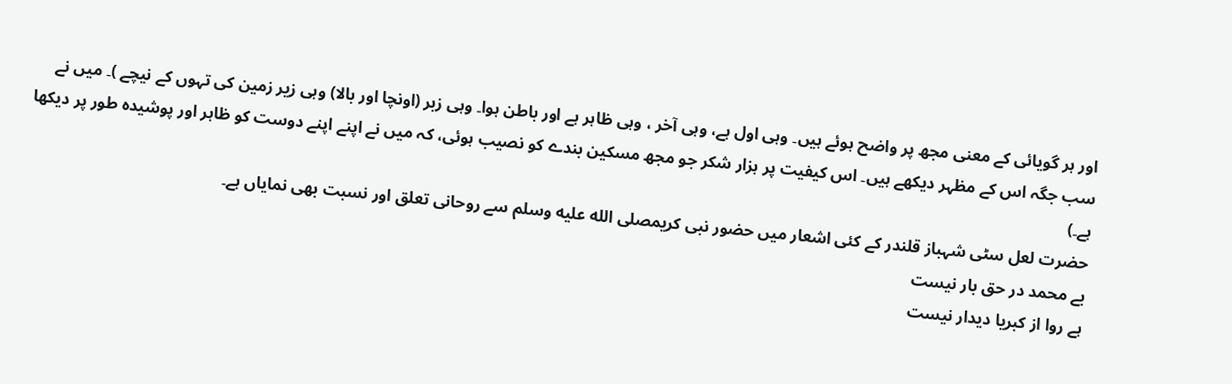اور ہر گویائی کے معنی مجھ پر واضح ہوئے ہیں۔ وہی اول ہے، وہی آخر ، وہی ظاہر ہے اور باطن ہوا۔ وہی زبر (اونچا اور بالا) وہی زیر زمین کی تہوں کے نیچے )۔ میں نے سب جگہ اس کے مظہر دیکھے ہیں۔ اس کیفیت پر ہزار شکر جو مجھ مسکین بندے کو نصیب ہوئی، کہ میں نے اپنے اپنے دوست کو ظاہر اور پوشیدہ طور پر دیکھا ہے۔)
حضرت لعل سٹی شہباز قلندر کے کئی اشعار میں حضور نبی کریمصلى الله عليه وسلم سے روحانی تعلق اور نسبت بھی نمایاں ہے۔
بے محمد در حق بار نیست
ہے روا از کبریا دیدار نیست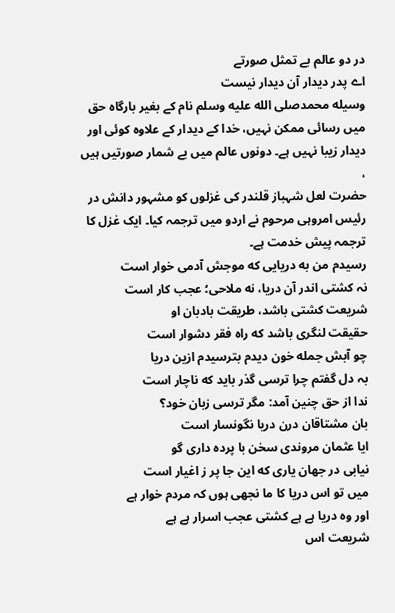در دو عالم بے تمثل صورتے
اے پدر دیدار آن دیدار نیست
وسیله محمدصلى الله عليه وسلم نام کے بغیر بارگاہ حق میں رسائی ممکن نہیں، خدا کے دیدار کے علاوہ کوئی اور دیدار زیبا نہیں ہے۔ دونوں عالم میں بے شمار صورتیں ہیں ،
حضرت لعل شہباز قلندر کی غزلوں کو مشہور دانش در رئیس امروہی مرحوم نے اردو میں ترجمہ کیا۔ ایک غزل کا ترجمہ پیش خدمت ہے۔
رسیدم من به دریایی که موجش آدمی خوار است
نہ کشتی اندر آن دریا، نه ملاحی؛ عجب کار است
شریعت کشتی باشد، طریقت بادبان او
حقیقت لنگری باشد که راه فقر دشوار است
چو آبش جمله خون دیدم بترسیدم ازین دریا
بہ دل گفتم چرا ترسی گذر باید که ناچار است
ندا از حق چنین آمد: مگر ترسی زبان خود؟
بان مشتاقان درن دریا نگونسار است
ایا عثمان مروندی سخن با پرده داری گو
نیابی در جهان یاری که این جا پر ز اغیار است
میں تو اس دریا کا ما نجھی ہوں کہ مردم خوار ہے
اور وہ دریا ہے ہے کشتی عجب اسرار ہے ہے
شریعت اس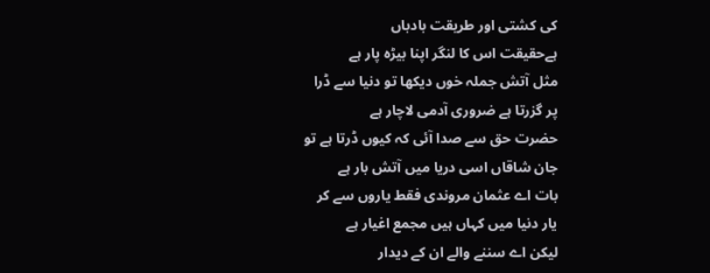کی کشتی اور طریقت بادباں
ہےحقیقت اس کا لنگر اپنا بیڑہ پار ہے
مثل آتش جملہ خوں دیکھا تو دنیا سے ڈرا
پر گزرتا ہے ضروری آدمی لاچار ہے
حضرت حق سے صدا آئی کہ کیوں ڈرتا ہے تو
جان شاقاں اسی دریا میں آتش بار ہے
بات اے عثمان مروندی فقط یاروں سے کر
یار دنیا میں کہاں ہیں مجمع اغیار ہے
لیکن اے سننے والے ان کے دیدار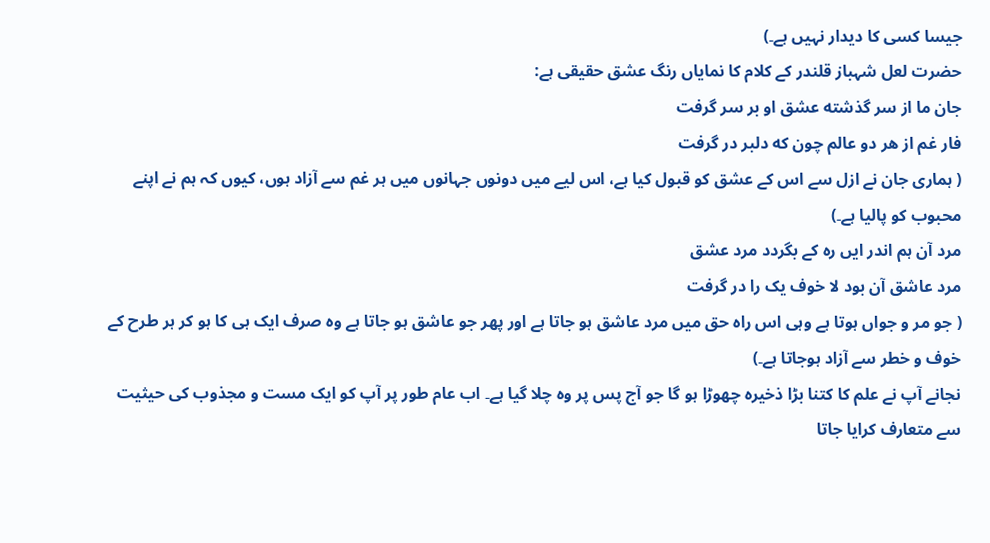جیسا کسی کا دیدار نہیں ہے۔)
حضرت لعل شہباز قلندر کے کلام کا نمایاں رنگ عشق حقیقی ہے:
جان ما از سر گذشته عشق او بر سر گرفت
فار غم از هر دو عالم چون که دلبر در گرفت
( ہماری جان نے ازل سے اس کے عشق کو قبول کیا ہے، اس لیے میں دونوں جہانوں میں ہر غم سے آزاد ہوں، کیوں کہ ہم نے اپنے محبوب کو پالیا ہے۔)
مرد آن ہم اندر ایں رہ کے بگردد مرد عشق
مرد عاشق آن بود لا خوف یک را در گرفت
( جو مر و جواں ہوتا ہے وہی اس راہ حق میں مرد عاشق ہو جاتا ہے اور پھر جو عاشق ہو جاتا ہے وہ صرف ایک ہی کا ہو کر ہر طرح کے خوف و خطر سے آزاد ہوجاتا ہے۔)
نجانے آپ نے علم کا کتنا بڑا ذخیرہ چھوڑا ہو گا جو آج پس پر وہ چلا گیا ہے۔ اب عام طور پر آپ کو ایک مست و مجذوب کی حیثیت سے متعارف کرایا جاتا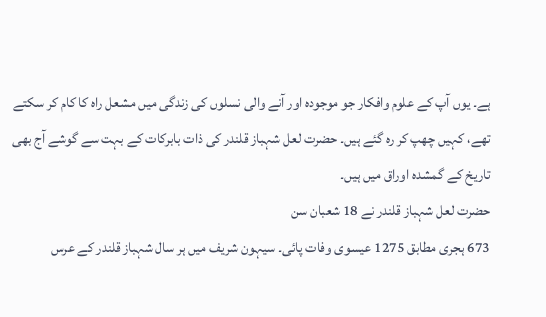ہے۔ یوں آپ کے علوم وافکار جو موجودہ اور آنے والی نسلوں کی زندگی میں مشعل راہ کا کام کر سکتے تھے، کہیں چھپ کر رہ گئے ہیں۔ حضرت لعل شہباز قلندر کی ذات بابرکات کے بہت سے گوشے آج بھی تاریخ کے گمشدہ اوراق میں ہیں۔
حضرت لعل شہباز قلندر نے 18 شعبان سن
673 ہجری مطابق 1275 عیسوی وفات پائی۔ سیہون شریف میں ہر سال شہباز قلندر کے عرس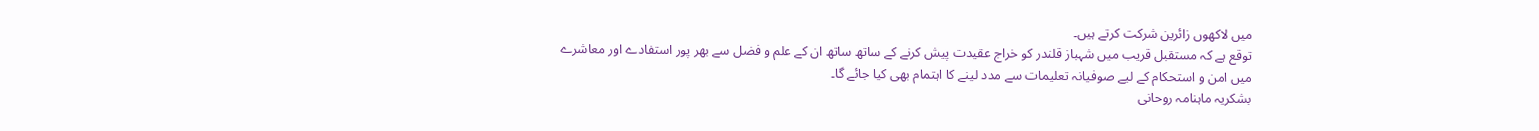میں لاکھوں زائرین شرکت کرتے ہیں۔
توقع ہے کہ مستقبل قریب میں شہباز قلندر کو خراج عقیدت پیش کرنے کے ساتھ ساتھ ان کے علم و فضل سے بھر پور استفادے اور معاشرے میں امن و استحکام کے لیے صوفیانہ تعلیمات سے مدد لینے کا اہتمام بھی کیا جائے گا۔
بشکریہ ماہنامہ روحانی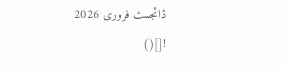ڈائجسٹ فروری 2026
![]()